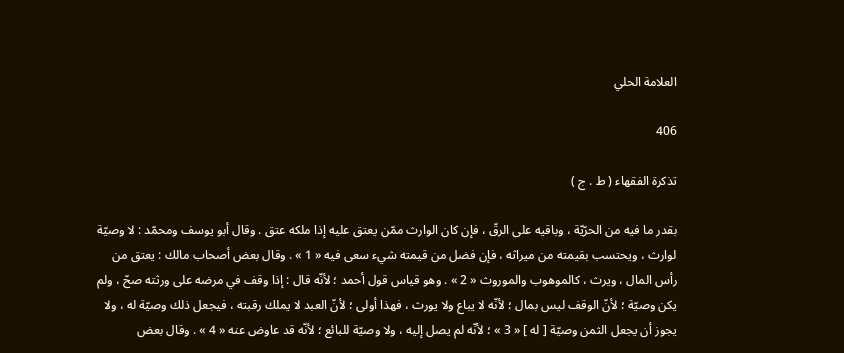العلامة الحلي

406

تذكرة الفقهاء ( ط . ج )

بقدر ما فيه من الحرّيّة ، وباقيه على الرقّ ، فإن كان الوارث ممّن يعتق عليه إذا ملكه عتق . وقال أبو يوسف ومحمّد : لا وصيّة لوارث ، ويحتسب بقيمته من ميراثه ، فإن فضل من قيمته شيء سعى فيه « 1 » . وقال بعض أصحاب مالك : يعتق من رأس المال ، ويرث ، كالموهوب والموروث « 2 » . وهو قياس قول أحمد ؛ لأنّه قال : إذا وقف في مرضه على ورثته صحّ ، ولم يكن وصيّة ؛ لأنّ الوقف ليس بمال ؛ لأنّه لا يباع ولا يورث ، فهذا أولى ؛ لأنّ العبد لا يملك رقبته ، فيجعل ذلك وصيّة له ، ولا يجوز أن يجعل الثمن وصيّة [ له ] « 3 » ؛ لأنّه لم يصل إليه ، ولا وصيّة للبائع ؛ لأنّه قد عاوض عنه « 4 » . وقال بعض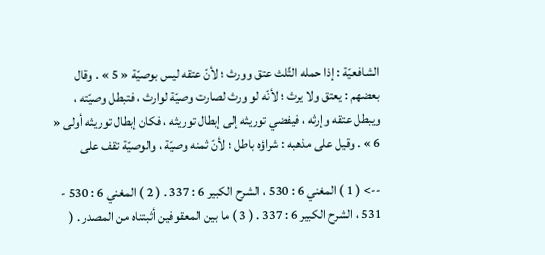الشافعيّة : إذا حمله الثّلث عتق وورث ؛ لأنّ عتقه ليس بوصيّة « 5 » . وقال بعضهم : يعتق ولا يرث ؛ لأنّه لو ورث لصارت وصيّة لوارث ، فتبطل وصيّته ، ويبطل عتقه وإرثه ، فيفضي توريثه إلى إبطال توريثه ، فكان إبطال توريثه أولى « 6 » . وقيل على مذهبه : شراؤه باطل ؛ لأنّ ثمنه وصيّة ، والوصيّة تقف على

--> ( 1 ) المغني 6 : 530 ، الشرح الكبير 6 : 337 . ( 2 ) المغني 6 : 530 - 531 ، الشرح الكبير 6 : 337 . ( 3 ) ما بين المعقوفين أثبتناه من المصدر . (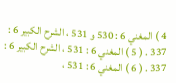4 ) المغني 6 : 530 و 531 ، الشرح الكبير 6 : 337 . ( 5 ) المغني 6 : 531 ، الشرح الكبير 6 : 337 . ( 6 ) المغني 6 : 531 ،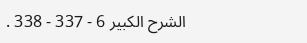الشرح الكبير 6 - 337 - 338 .